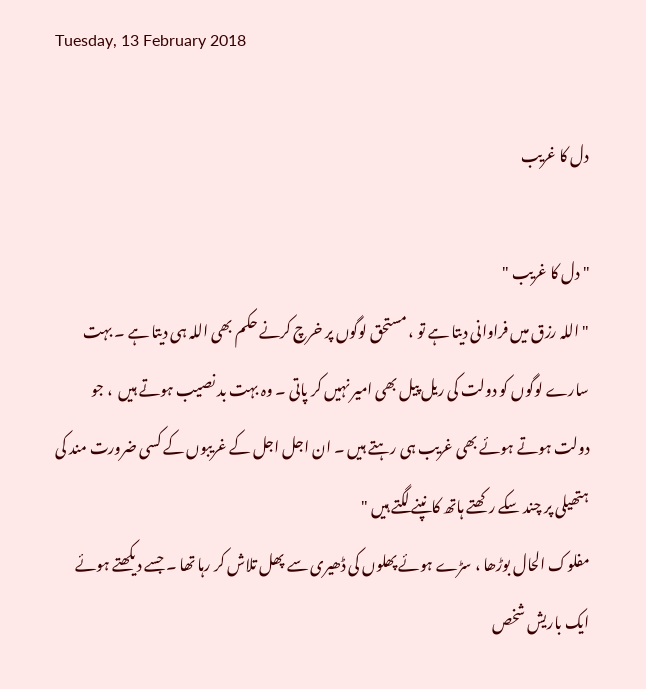Tuesday, 13 February 2018

دل کا غریب

" دل کا غریب "
" اللہ رزق میں فراوانی دیتا ہے تو ، مستحق لوگوں پر خرچ کرنے حکم بھی اللہ ہی دیتا ہے ۔ بہت سارے لوگوں کو دولت کی ریل پیل بھی امیر نہیں کر پاتی ۔ وہ بہت بد نصیب ہوتے ہیں  ، جو دولت ہوتے ہوئے بھی غریب ہی رہتے ہیں ۔ ان اجل اجل کے غریبوں کے کسی ضرورت مند کی ہتھیلی پر چند سکے رکھتے ہاتھ کانپنے لگتے ہیں "
مفلوک الحال بوڑھا ، سڑے ہوئے پھلوں کی ڈھیری سے پھل تلاش کر رہا تھا ۔ جسے دیکھتے ہوئے ایک باریش شخص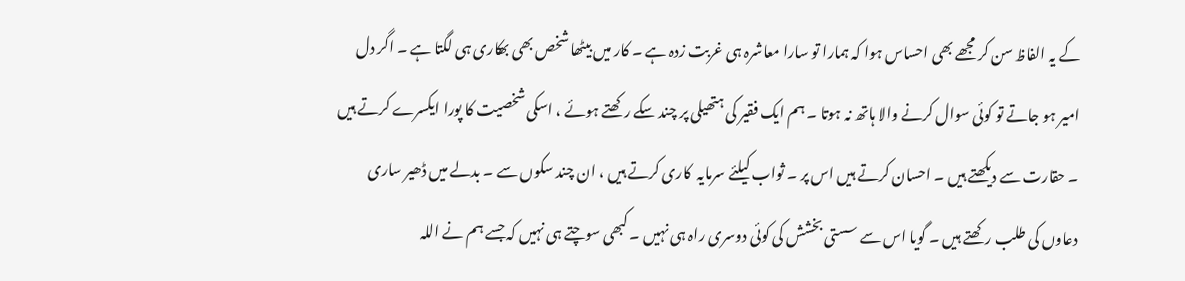کے یہ الفاظ سن کر مجھے بھی احساس ہوا کہ ہمارا تو سارا معاشرہ ہی غربت زدہ ہے ۔ کار میں بیٹھا شخص بھی بھکاری ہی لگتا ہے ۔ اگر دل امیر ہو جاتے تو کوئی سوال کرنے والا ہاتھ نہ ہوتا ۔ ہم ایک فقیر کی ہتھیلی پر چند سکے رکھتے ہوئے ، اسکی شخصیت کا پورا ایکسرے کرتے ہیں ۔ حقارت سے دیکھتے ہیں ۔ احسان کرتے ہیں اس پر ۔ ثواب کیلئے سرمایہ  کاری کرتے ہیں ، ان چند سکوں سے ۔ بدلے میں ڈھیر ساری دعاوں کی طلب رکھتے ہیں ۔ گویا اس سے سستی بخشش کی کوئی دوسری راہ ہی نہیں ۔ کبھی سوچتے ہی نہیں کہ جسے ہم نے اللہ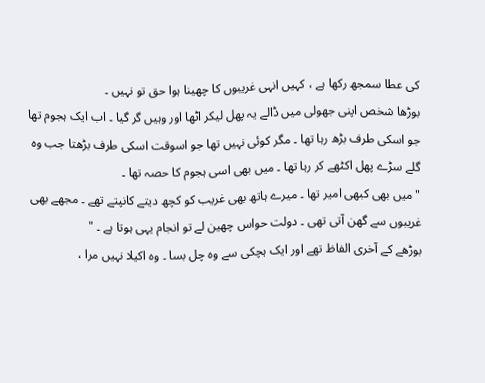کی عطا سمجھ رکھا ہے ، کہیں انہی غریبوں کا چھینا ہوا حق تو نہیں ۔
بوڑھا شخص اپنی جھولی میں ڈالے یہ پھل لیکر اٹھا اور وہیں گر گیا ۔ اب ایک ہجوم تھا جو اسکی طرف بڑھ رہا تھا ۔ مگر کوئی نہیں تھا جو اسوقت اسکی طرف بڑھتا جب وہ گلے سڑے پھل اکٹھے کر رہا تھا ۔ میں بھی اسی ہجوم کا حصہ تھا ۔
" میں بھی کبھی امیر تھا ۔ میرے ہاتھ بھی غریب کو کچھ دیتے کانپتے تھے ۔ مجھے بھی غریبوں سے گھن آتی تھی ۔ دولت حواس چھین لے تو انجام یہی ہوتا ہے ۔ "
بوڑھے کے آخری الفاظ تھے اور ایک ہچکی سے وہ چل بسا ۔ وہ اکیلا نہیں مرا ،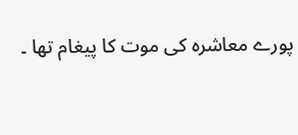پورے معاشرہ کی موت کا پیغام تھا ۔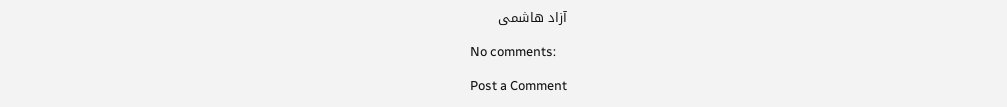آزاد ھاشمی

No comments:

Post a Comment